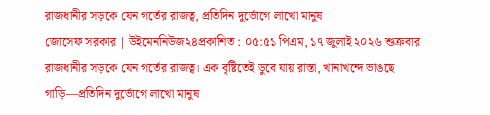রাজধানীর সড়কে যেন গর্তের রাজত্ব, প্রতিদিন দুর্ভোগে লাখো মানুষ
জোসেফ সরকার | উইমেননিউজ২৪প্রকাশিত : ০৫:৫১ পিএম, ১৭ জুলাই ২০২৬ শুক্রবার
রাজধানীর সড়কে যেন গর্তের রাজত্ব। এক বৃষ্টিতেই ডুবে যায় রাস্তা, খানাখন্দে ভাঙছে গাড়ি—প্রতিদিন দুর্ভোগে লাখো মানুষ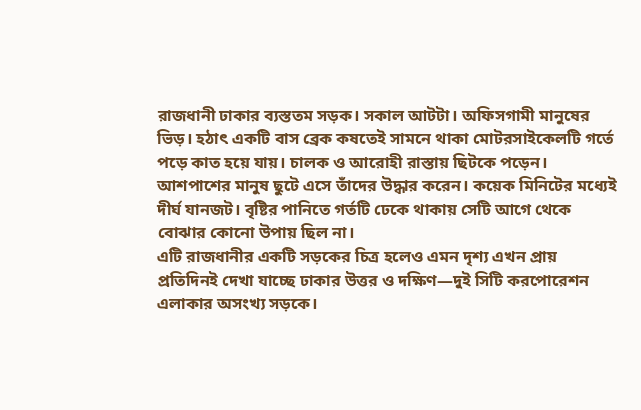রাজধানী ঢাকার ব্যস্ততম সড়ক। সকাল আটটা। অফিসগামী মানুষের ভিড়। হঠাৎ একটি বাস ব্রেক কষতেই সামনে থাকা মোটরসাইকেলটি গর্তে পড়ে কাত হয়ে যায়। চালক ও আরোহী রাস্তায় ছিটকে পড়েন। আশপাশের মানুষ ছুটে এসে তাঁদের উদ্ধার করেন। কয়েক মিনিটের মধ্যেই দীর্ঘ যানজট। বৃষ্টির পানিতে গর্তটি ঢেকে থাকায় সেটি আগে থেকে বোঝার কোনো উপায় ছিল না।
এটি রাজধানীর একটি সড়কের চিত্র হলেও এমন দৃশ্য এখন প্রায় প্রতিদিনই দেখা যাচ্ছে ঢাকার উত্তর ও দক্ষিণ—দুই সিটি করপোরেশন এলাকার অসংখ্য সড়কে।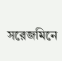সরেজমিনে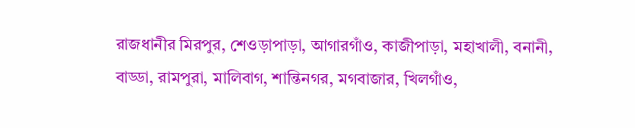রাজধানীর মিরপুর, শেওড়াপাড়া, আগারগাঁও, কাজীপাড়া, মহাখালী, বনানী, বাড্ডা, রামপুরা, মালিবাগ, শান্তিনগর, মগবাজার, খিলগাঁও,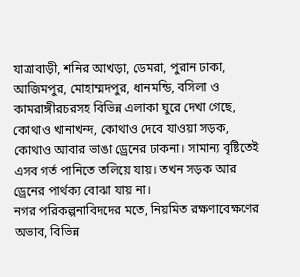যাত্রাবাড়ী, শনির আখড়া, ডেমরা, পুরান ঢাকা, আজিমপুর, মোহাম্মদপুর, ধানমন্ডি, বসিলা ও কামরাঙ্গীরচরসহ বিভিন্ন এলাকা ঘুরে দেখা গেছে, কোথাও খানাখন্দ, কোথাও দেবে যাওয়া সড়ক, কোথাও আবার ভাঙা ড্রেনের ঢাকনা। সামান্য বৃষ্টিতেই এসব গর্ত পানিতে তলিয়ে যায়। তখন সড়ক আর ড্রেনের পার্থক্য বোঝা যায় না।
নগর পরিকল্পনাবিদদের মতে, নিয়মিত রক্ষণাবেক্ষণের অভাব, বিভিন্ন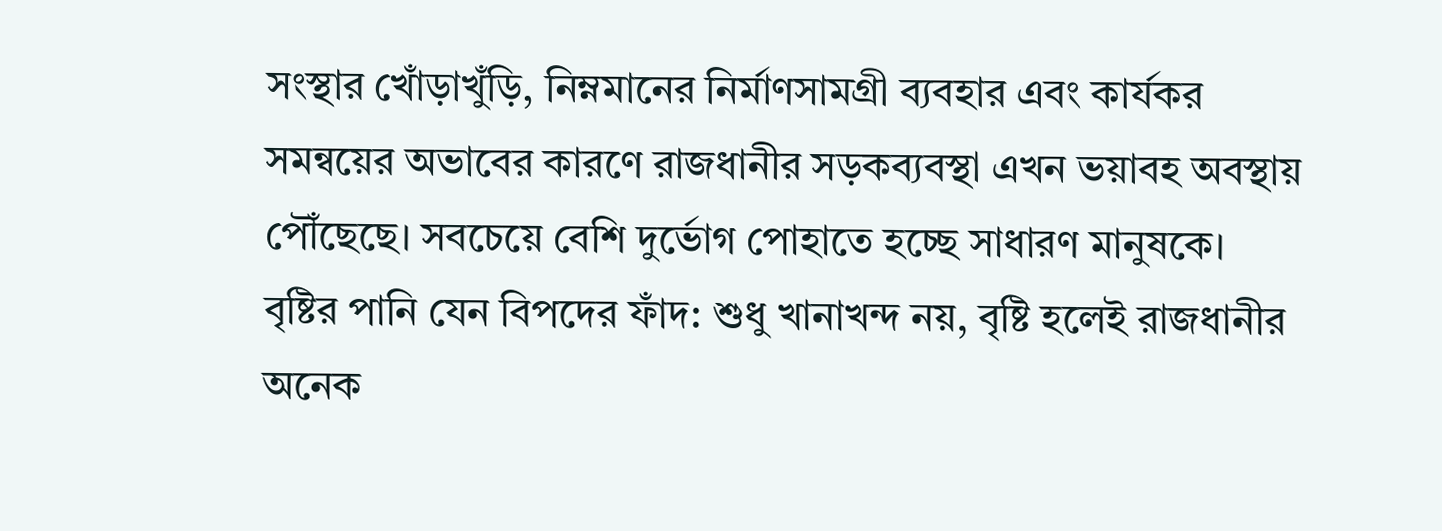সংস্থার খোঁড়াখুঁড়ি, নিম্নমানের নির্মাণসামগ্রী ব্যবহার এবং কার্যকর সমন্বয়ের অভাবের কারণে রাজধানীর সড়কব্যবস্থা এখন ভয়াবহ অবস্থায় পৌঁছেছে। সবচেয়ে বেশি দুর্ভোগ পোহাতে হচ্ছে সাধারণ মানুষকে।
বৃষ্টির পানি যেন বিপদের ফাঁদ: শুধু খানাখন্দ নয়, বৃষ্টি হলেই রাজধানীর অনেক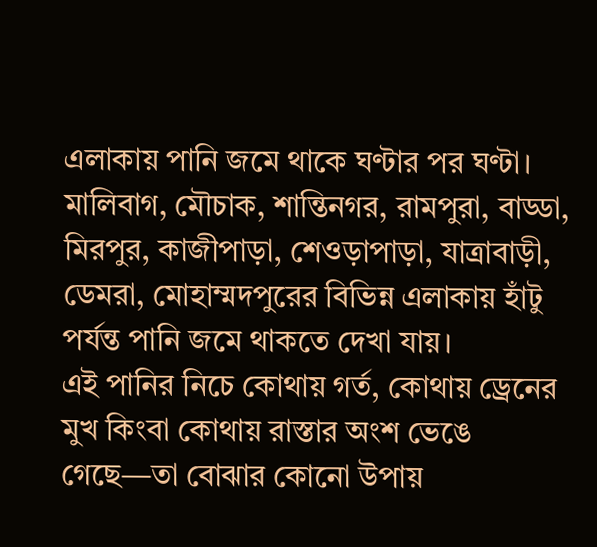এলাকায় পানি জমে থাকে ঘণ্টার পর ঘণ্টা। মালিবাগ, মৌচাক, শান্তিনগর, রামপুরা, বাড্ডা, মিরপুর, কাজীপাড়া, শেওড়াপাড়া, যাত্রাবাড়ী, ডেমরা, মোহাম্মদপুরের বিভিন্ন এলাকায় হাঁটু পর্যন্ত পানি জমে থাকতে দেখা যায়।
এই পানির নিচে কোথায় গর্ত, কোথায় ড্রেনের মুখ কিংবা কোথায় রাস্তার অংশ ভেঙে গেছে—তা বোঝার কোনো উপায়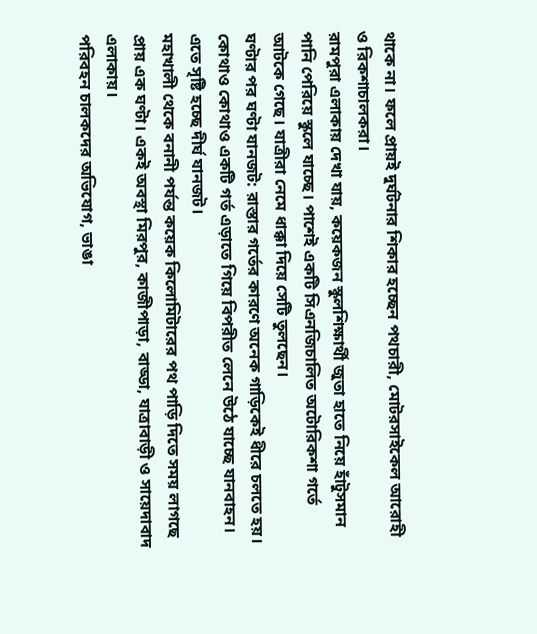থাকে না। ফলে প্রায়ই দুর্ঘটনার শিকার হচ্ছেন পথচারী, মোটরসাইকেল আরোহী ও রিকশাচালকরা।
রামপুরা এলাকায় দেখা যায়, কয়েকজন স্কুলশিক্ষার্থী জুতা হাতে নিয়ে হাঁটুসমান পানি পেরিয়ে স্কুলে যাচ্ছে। পাশেই একটি সিএনজিচালিত অটোরিকশা গর্তে আটকে গেছে। যাত্রীরা নেমে ধাক্কা দিয়ে সেটি তুলছেন।
ঘণ্টার পর ঘণ্টা যানজট: রাস্তার গর্তের কারণে অনেক গাড়িকেই ধীরে চলতে হয়। কোথাও কোথাও একটি গর্ত এড়াতে গিয়ে বিপরীত লেনে উঠে যাচ্ছে যানবাহন। এতে সৃষ্টি হচ্ছে দীর্ঘ যানজট।
মহাখালী থেকে বনানী পর্যন্ত কয়েক কিলোমিটারের পথ পাড়ি দিতে সময় লাগছে প্রায় এক ঘণ্টা। একই অবস্থা মিরপুর, কাজীপাড়া, বাড্ডা, যাত্রাবাড়ী ও সায়েদাবাদ এলাকায়।
পরিবহন চালকদের অভিযোগ, ভাঙা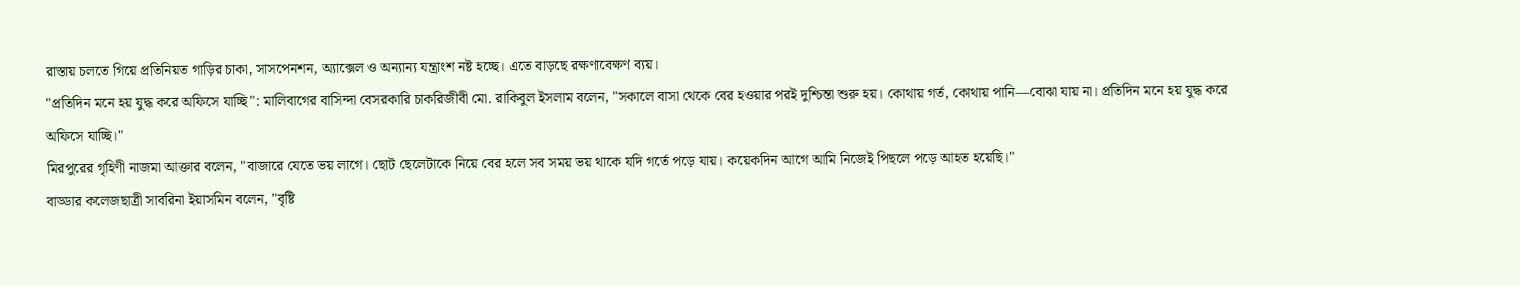রাস্তায় চলতে গিয়ে প্রতিনিয়ত গাড়ির চাকা, সাসপেনশন, অ্যাক্সেল ও অন্যান্য যন্ত্রাংশ নষ্ট হচ্ছে। এতে বাড়ছে রক্ষণাবেক্ষণ ব্যয়।
"প্রতিদিন মনে হয় যুদ্ধ করে অফিসে যাচ্ছি": মালিবাগের বাসিন্দা বেসরকারি চাকরিজীবী মো. রাকিবুল ইসলাম বলেন, "সকালে বাসা থেকে বের হওয়ার পরই দুশ্চিন্তা শুরু হয়। কোথায় গর্ত, কোথায় পানি—বোঝা যায় না। প্রতিদিন মনে হয় যুদ্ধ করে অফিসে যাচ্ছি।"
মিরপুরের গৃহিণী নাজমা আক্তার বলেন, "বাজারে যেতে ভয় লাগে। ছোট ছেলেটাকে নিয়ে বের হলে সব সময় ভয় থাকে যদি গর্তে পড়ে যায়। কয়েকদিন আগে আমি নিজেই পিছলে পড়ে আহত হয়েছি।"
বাড্ডার কলেজছাত্রী সাবরিনা ইয়াসমিন বলেন, "বৃষ্টি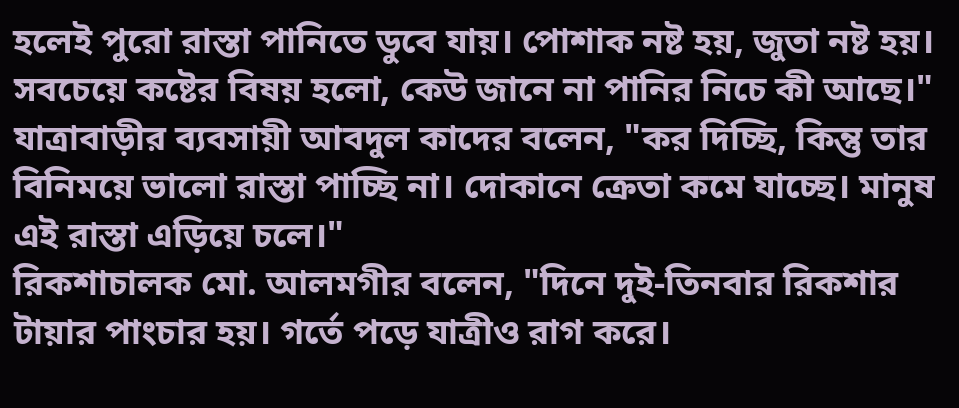হলেই পুরো রাস্তা পানিতে ডুবে যায়। পোশাক নষ্ট হয়, জুতা নষ্ট হয়। সবচেয়ে কষ্টের বিষয় হলো, কেউ জানে না পানির নিচে কী আছে।"
যাত্রাবাড়ীর ব্যবসায়ী আবদুল কাদের বলেন, "কর দিচ্ছি, কিন্তু তার বিনিময়ে ভালো রাস্তা পাচ্ছি না। দোকানে ক্রেতা কমে যাচ্ছে। মানুষ এই রাস্তা এড়িয়ে চলে।"
রিকশাচালক মো. আলমগীর বলেন, "দিনে দুই-তিনবার রিকশার টায়ার পাংচার হয়। গর্তে পড়ে যাত্রীও রাগ করে।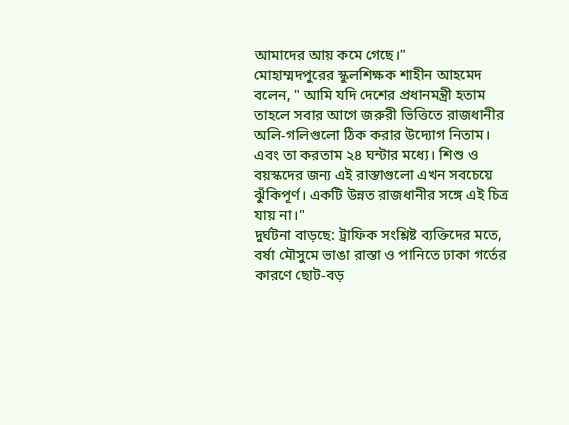আমাদের আয় কমে গেছে।"
মোহাম্মদপুরের স্কুলশিক্ষক শাহীন আহমেদ বলেন, " আমি যদি দেশের প্রধানমন্ত্রী হতাম তাহলে সবার আগে জরুরী ভিত্তিতে রাজধানীর অলি-গলিগুলো ঠিক করার উদ্যোগ নিতাম। এবং তা করতাম ২৪ ঘন্টার মধ্যে। শিশু ও বয়স্কদের জন্য এই রাস্তাগুলো এখন সবচেয়ে ঝুঁকিপূর্ণ। একটি উন্নত রাজধানীর সঙ্গে এই চিত্র যায় না।"
দুর্ঘটনা বাড়ছে: ট্রাফিক সংশ্লিষ্ট ব্যক্তিদের মতে, বর্ষা মৌসুমে ভাঙা রাস্তা ও পানিতে ঢাকা গর্তের কারণে ছোট-বড়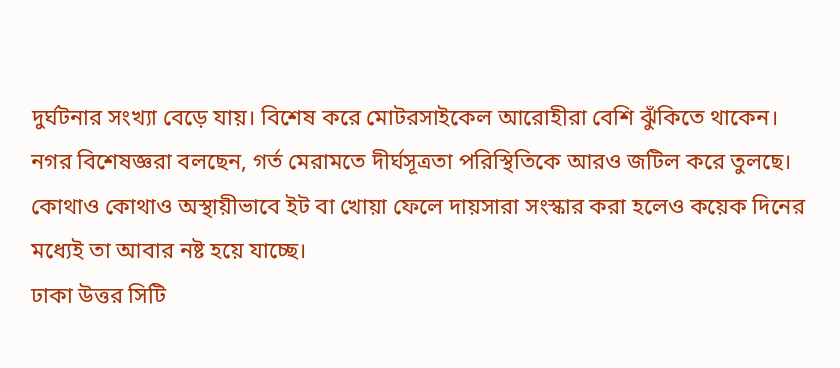দুর্ঘটনার সংখ্যা বেড়ে যায়। বিশেষ করে মোটরসাইকেল আরোহীরা বেশি ঝুঁকিতে থাকেন।
নগর বিশেষজ্ঞরা বলছেন, গর্ত মেরামতে দীর্ঘসূত্রতা পরিস্থিতিকে আরও জটিল করে তুলছে। কোথাও কোথাও অস্থায়ীভাবে ইট বা খোয়া ফেলে দায়সারা সংস্কার করা হলেও কয়েক দিনের মধ্যেই তা আবার নষ্ট হয়ে যাচ্ছে।
ঢাকা উত্তর সিটি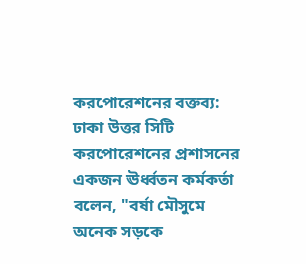করপোরেশনের বক্তব্য: ঢাকা উত্তর সিটি করপোরেশনের প্রশাসনের একজন ঊর্ধ্বতন কর্মকর্তা বলেন, "বর্ষা মৌসুমে অনেক সড়কে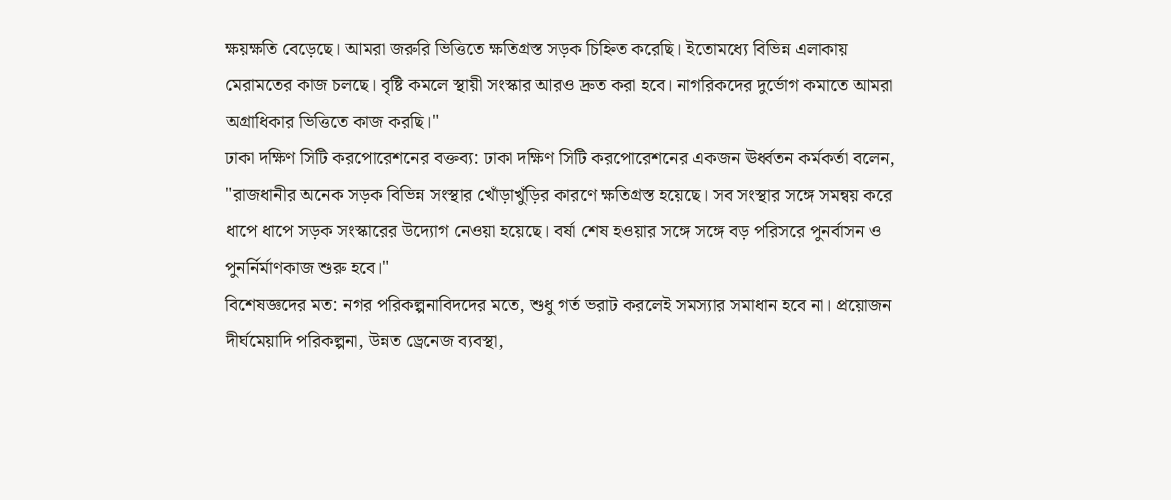ক্ষয়ক্ষতি বেড়েছে। আমরা জরুরি ভিত্তিতে ক্ষতিগ্রস্ত সড়ক চিহ্নিত করেছি। ইতোমধ্যে বিভিন্ন এলাকায় মেরামতের কাজ চলছে। বৃষ্টি কমলে স্থায়ী সংস্কার আরও দ্রুত করা হবে। নাগরিকদের দুর্ভোগ কমাতে আমরা অগ্রাধিকার ভিত্তিতে কাজ করছি।"
ঢাকা দক্ষিণ সিটি করপোরেশনের বক্তব্য: ঢাকা দক্ষিণ সিটি করপোরেশনের একজন ঊর্ধ্বতন কর্মকর্তা বলেন, "রাজধানীর অনেক সড়ক বিভিন্ন সংস্থার খোঁড়াখুঁড়ির কারণে ক্ষতিগ্রস্ত হয়েছে। সব সংস্থার সঙ্গে সমন্বয় করে ধাপে ধাপে সড়ক সংস্কারের উদ্যোগ নেওয়া হয়েছে। বর্ষা শেষ হওয়ার সঙ্গে সঙ্গে বড় পরিসরে পুনর্বাসন ও পুনর্নির্মাণকাজ শুরু হবে।"
বিশেষজ্ঞদের মত: নগর পরিকল্পনাবিদদের মতে, শুধু গর্ত ভরাট করলেই সমস্যার সমাধান হবে না। প্রয়োজন দীর্ঘমেয়াদি পরিকল্পনা, উন্নত ড্রেনেজ ব্যবস্থা,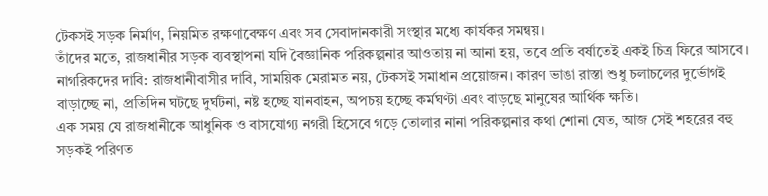টেকসই সড়ক নির্মাণ, নিয়মিত রক্ষণাবেক্ষণ এবং সব সেবাদানকারী সংস্থার মধ্যে কার্যকর সমন্বয়।
তাঁদের মতে, রাজধানীর সড়ক ব্যবস্থাপনা যদি বৈজ্ঞানিক পরিকল্পনার আওতায় না আনা হয়, তবে প্রতি বর্ষাতেই একই চিত্র ফিরে আসবে।
নাগরিকদের দাবি: রাজধানীবাসীর দাবি, সাময়িক মেরামত নয়, টেকসই সমাধান প্রয়োজন। কারণ ভাঙা রাস্তা শুধু চলাচলের দুর্ভোগই বাড়াচ্ছে না, প্রতিদিন ঘটছে দুর্ঘটনা, নষ্ট হচ্ছে যানবাহন, অপচয় হচ্ছে কর্মঘণ্টা এবং বাড়ছে মানুষের আর্থিক ক্ষতি।
এক সময় যে রাজধানীকে আধুনিক ও বাসযোগ্য নগরী হিসেবে গড়ে তোলার নানা পরিকল্পনার কথা শোনা যেত, আজ সেই শহরের বহু সড়কই পরিণত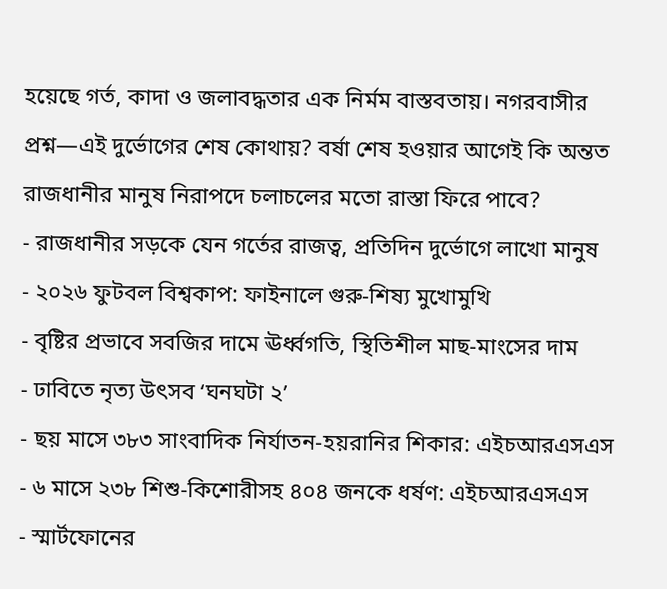হয়েছে গর্ত, কাদা ও জলাবদ্ধতার এক নির্মম বাস্তবতায়। নগরবাসীর প্রশ্ন—এই দুর্ভোগের শেষ কোথায়? বর্ষা শেষ হওয়ার আগেই কি অন্তত রাজধানীর মানুষ নিরাপদে চলাচলের মতো রাস্তা ফিরে পাবে?
- রাজধানীর সড়কে যেন গর্তের রাজত্ব, প্রতিদিন দুর্ভোগে লাখো মানুষ
- ২০২৬ ফুটবল বিশ্বকাপ: ফাইনালে গুরু-শিষ্য মুখোমুখি
- বৃষ্টির প্রভাবে সবজির দামে ঊর্ধ্বগতি, স্থিতিশীল মাছ-মাংসের দাম
- ঢাবিতে নৃত্য উৎসব ‘ঘনঘটা ২’
- ছয় মাসে ৩৮৩ সাংবাদিক নির্যাতন-হয়রানির শিকার: এইচআরএসএস
- ৬ মাসে ২৩৮ শিশু-কিশোরীসহ ৪০৪ জনকে ধর্ষণ: এইচআরএসএস
- স্মার্টফোনের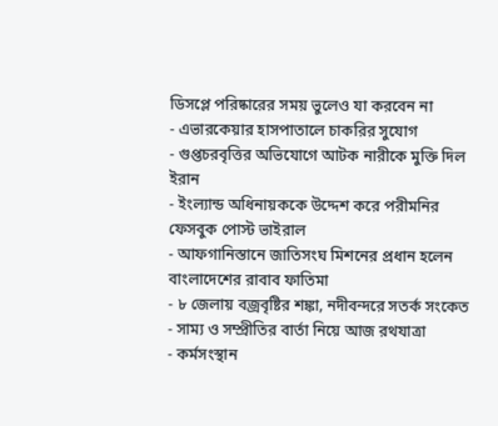ডিসপ্লে পরিষ্কারের সময় ভুলেও যা করবেন না
- এভারকেয়ার হাসপাতালে চাকরির সুযোগ
- গুপ্তচরবৃত্তির অভিযোগে আটক নারীকে মুক্তি দিল ইরান
- ইংল্যান্ড অধিনায়ককে উদ্দেশ করে পরীমনির ফেসবুক পোস্ট ভাইরাল
- আফগানিস্তানে জাতিসংঘ মিশনের প্রধান হলেন বাংলাদেশের রাবাব ফাতিমা
- ৮ জেলায় বজ্রবৃষ্টির শঙ্কা, নদীবন্দরে সতর্ক সংকেত
- সাম্য ও সম্প্রীতির বার্তা নিয়ে আজ রথযাত্রা
- কর্মসংস্থান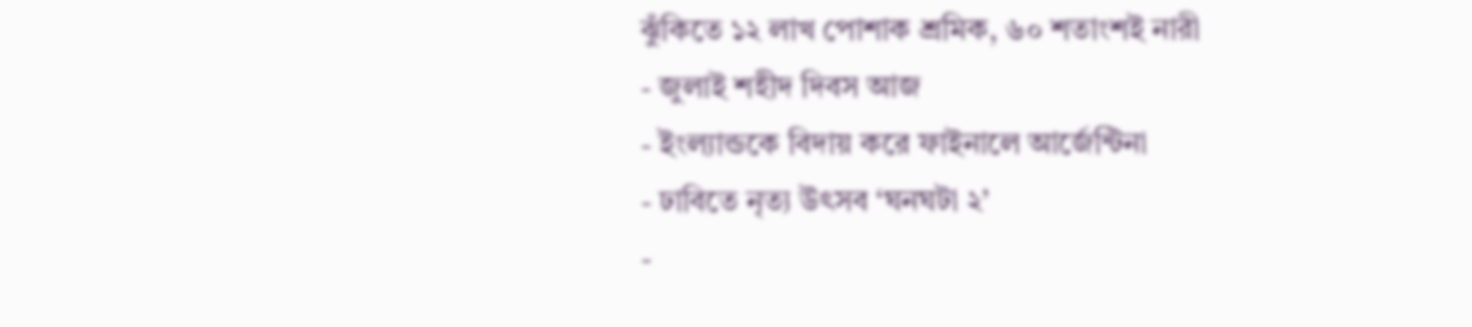ঝুঁকিতে ১২ লাখ পোশাক শ্রমিক, ৬০ শতাংশই নারী
- জুলাই শহীদ দিবস আজ
- ইংল্যান্ডকে বিদায় করে ফাইনালে আর্জেন্টিনা
- ঢাবিতে নৃত্য উৎসব ‘ঘনঘটা ২’
-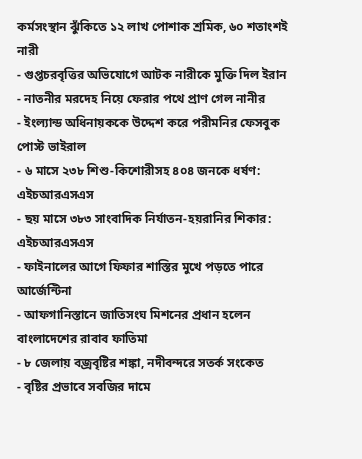কর্মসংস্থান ঝুঁকিতে ১২ লাখ পোশাক শ্রমিক, ৬০ শতাংশই নারী
- গুপ্তচরবৃত্তির অভিযোগে আটক নারীকে মুক্তি দিল ইরান
- নাতনীর মরদেহ নিয়ে ফেরার পথে প্রাণ গেল নানীর
- ইংল্যান্ড অধিনায়ককে উদ্দেশ করে পরীমনির ফেসবুক পোস্ট ভাইরাল
- ৬ মাসে ২৩৮ শিশু-কিশোরীসহ ৪০৪ জনকে ধর্ষণ: এইচআরএসএস
- ছয় মাসে ৩৮৩ সাংবাদিক নির্যাতন-হয়রানির শিকার: এইচআরএসএস
- ফাইনালের আগে ফিফার শাস্তির মুখে পড়তে পারে আর্জেন্টিনা
- আফগানিস্তানে জাতিসংঘ মিশনের প্রধান হলেন বাংলাদেশের রাবাব ফাতিমা
- ৮ জেলায় বজ্রবৃষ্টির শঙ্কা, নদীবন্দরে সতর্ক সংকেত
- বৃষ্টির প্রভাবে সবজির দামে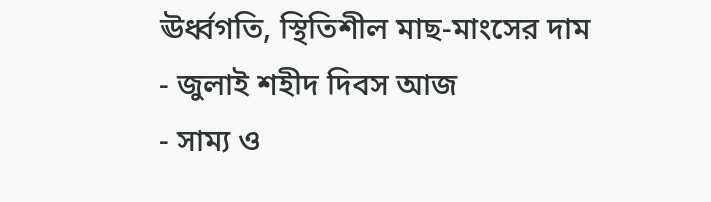ঊর্ধ্বগতি, স্থিতিশীল মাছ-মাংসের দাম
- জুলাই শহীদ দিবস আজ
- সাম্য ও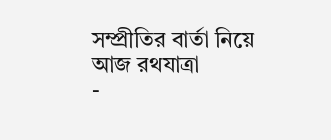সম্প্রীতির বার্তা নিয়ে আজ রথযাত্রা
-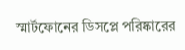স্মার্টফোনের ডিসপ্লে পরিষ্কারের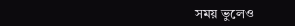সময় ভুলেও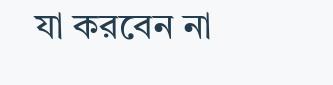যা করবেন না